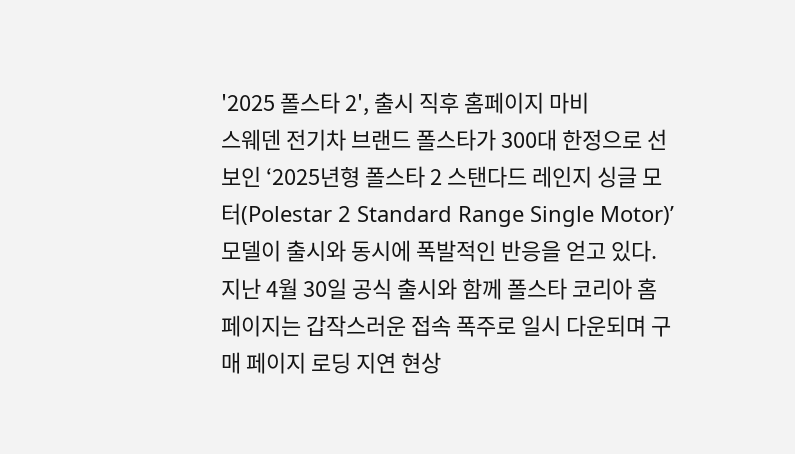'2025 폴스타 2', 출시 직후 홈페이지 마비
스웨덴 전기차 브랜드 폴스타가 300대 한정으로 선보인 ‘2025년형 폴스타 2 스탠다드 레인지 싱글 모터(Polestar 2 Standard Range Single Motor)’ 모델이 출시와 동시에 폭발적인 반응을 얻고 있다.
지난 4월 30일 공식 출시와 함께 폴스타 코리아 홈페이지는 갑작스러운 접속 폭주로 일시 다운되며 구매 페이지 로딩 지연 현상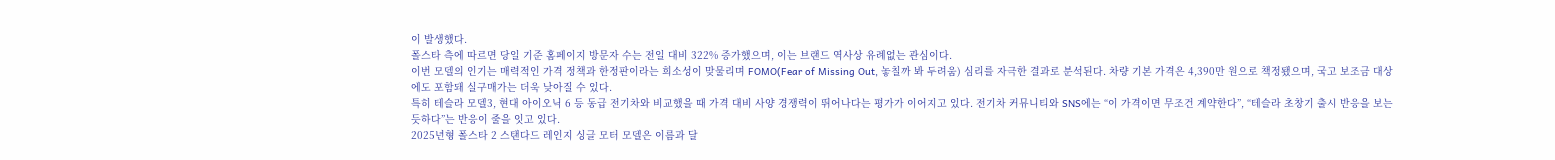이 발생했다.
폴스타 측에 따르면 당일 기준 홈페이지 방문자 수는 전일 대비 322% 증가했으며, 이는 브랜드 역사상 유례없는 관심이다.
이번 모델의 인기는 매력적인 가격 정책과 한정판이라는 희소성이 맞물리며 FOMO(Fear of Missing Out, 놓칠까 봐 두려움) 심리를 자극한 결과로 분석된다. 차량 기본 가격은 4,390만 원으로 책정됐으며, 국고 보조금 대상에도 포함돼 실구매가는 더욱 낮아질 수 있다.
특히 테슬라 모델3, 현대 아이오닉 6 등 동급 전기차와 비교했을 때 가격 대비 사양 경쟁력이 뛰어나다는 평가가 이어지고 있다. 전기차 커뮤니티와 SNS에는 “이 가격이면 무조건 계약한다”, “테슬라 초창기 출시 반응을 보는 듯하다”는 반응이 줄을 잇고 있다.
2025년형 폴스타 2 스탠다드 레인지 싱글 모터 모델은 이름과 달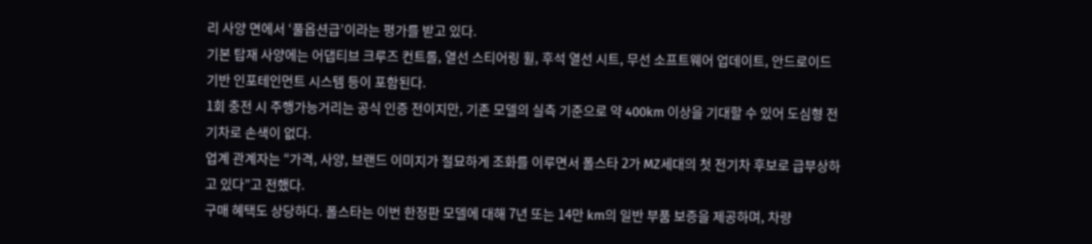리 사양 면에서 ‘풀옵션급’이라는 평가를 받고 있다.
기본 탑재 사양에는 어댑티브 크루즈 컨트롤, 열선 스티어링 휠, 후석 열선 시트, 무선 소프트웨어 업데이트, 안드로이드 기반 인포테인먼트 시스템 등이 포함된다.
1회 충전 시 주행가능거리는 공식 인증 전이지만, 기존 모델의 실측 기준으로 약 400km 이상을 기대할 수 있어 도심형 전기차로 손색이 없다.
업계 관계자는 “가격, 사양, 브랜드 이미지가 절묘하게 조화를 이루면서 폴스타 2가 MZ세대의 첫 전기차 후보로 급부상하고 있다”고 전했다.
구매 혜택도 상당하다. 폴스타는 이번 한정판 모델에 대해 7년 또는 14만 km의 일반 부품 보증을 제공하며, 차량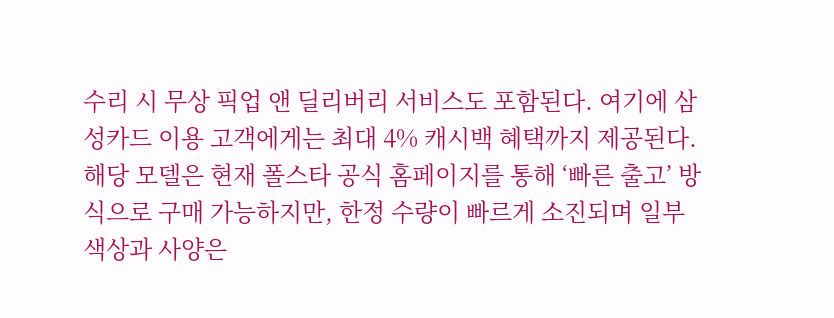수리 시 무상 픽업 앤 딜리버리 서비스도 포함된다. 여기에 삼성카드 이용 고객에게는 최대 4% 캐시백 혜택까지 제공된다.
해당 모델은 현재 폴스타 공식 홈페이지를 통해 ‘빠른 출고’ 방식으로 구매 가능하지만, 한정 수량이 빠르게 소진되며 일부 색상과 사양은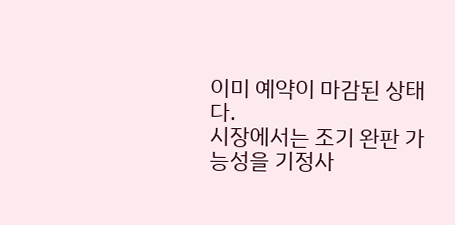이미 예약이 마감된 상태다.
시장에서는 조기 완판 가능성을 기정사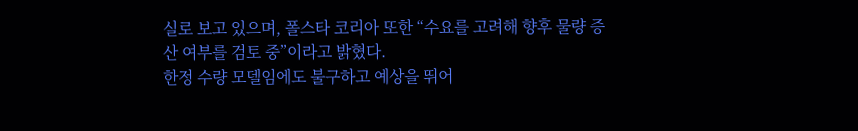실로 보고 있으며, 폴스타 코리아 또한 “수요를 고려해 향후 물량 증산 여부를 검토 중”이라고 밝혔다.
한정 수량 모델임에도 불구하고 예상을 뛰어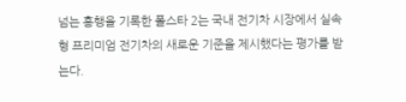넘는 흥행을 기록한 폴스타 2는 국내 전기차 시장에서 실속형 프리미엄 전기차의 새로운 기준을 제시했다는 평가를 받는다.